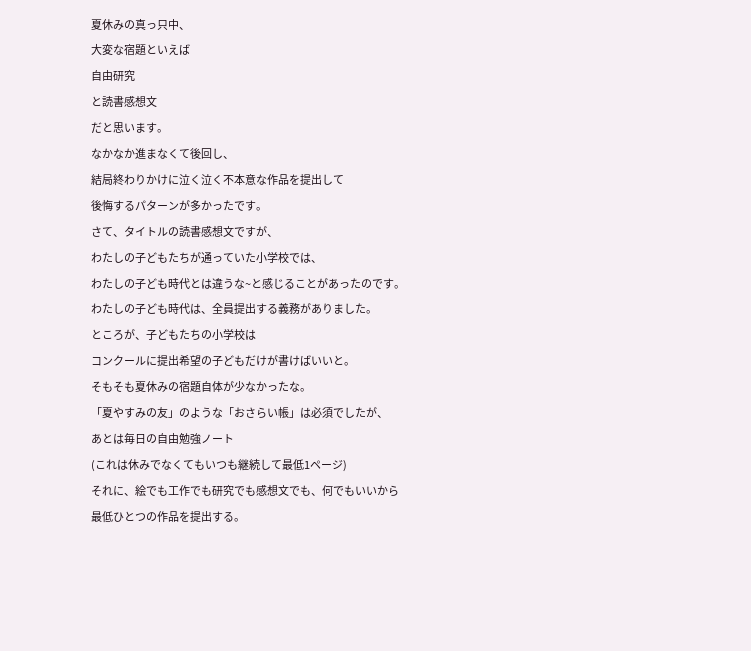夏休みの真っ只中、
大変な宿題といえば
自由研究
と読書感想文
だと思います。
なかなか進まなくて後回し、
結局終わりかけに泣く泣く不本意な作品を提出して
後悔するパターンが多かったです。
さて、タイトルの読書感想文ですが、
わたしの子どもたちが通っていた小学校では、
わたしの子ども時代とは違うな~と感じることがあったのです。
わたしの子ども時代は、全員提出する義務がありました。
ところが、子どもたちの小学校は
コンクールに提出希望の子どもだけが書けばいいと。
そもそも夏休みの宿題自体が少なかったな。
「夏やすみの友」のような「おさらい帳」は必須でしたが、
あとは毎日の自由勉強ノート
(これは休みでなくてもいつも継続して最低1ページ)
それに、絵でも工作でも研究でも感想文でも、何でもいいから
最低ひとつの作品を提出する。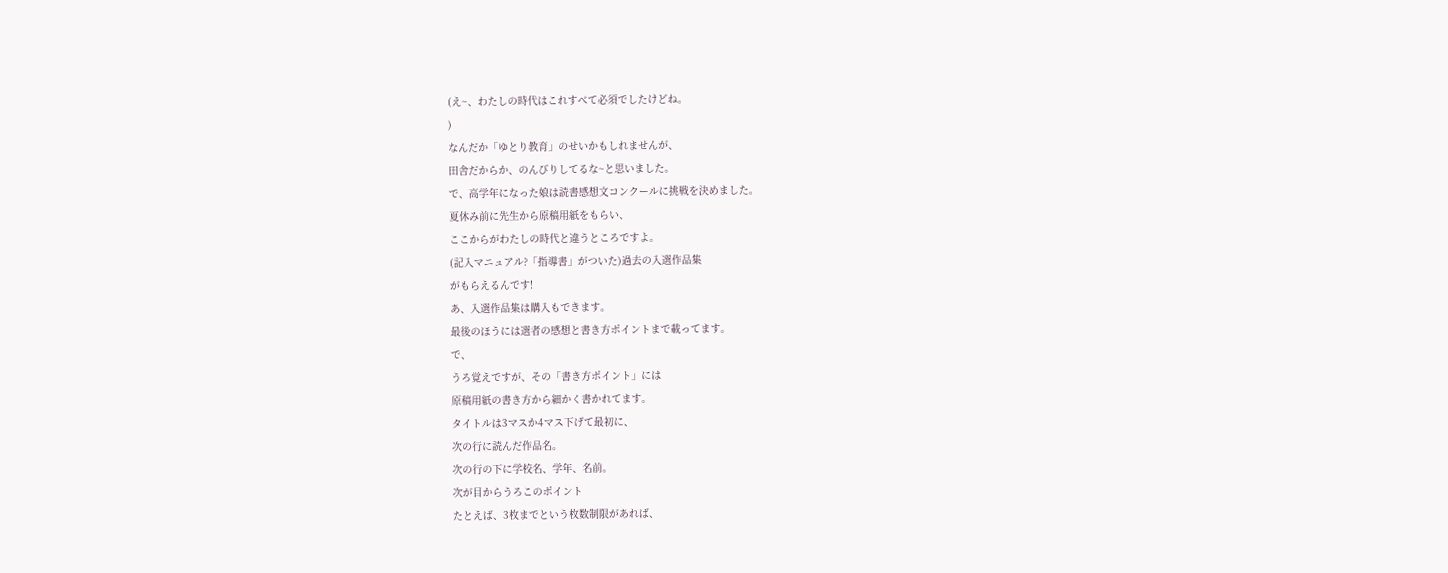(え~、わたしの時代はこれすべて必須でしたけどね。
)
なんだか「ゆとり教育」のせいかもしれませんが、
田舎だからか、のんびりしてるな~と思いました。
で、高学年になった娘は読書感想文コンクールに挑戦を決めました。
夏休み前に先生から原稿用紙をもらい、
ここからがわたしの時代と違うところですよ。
(記入マニュアル?「指導書」がついた)過去の入選作品集
がもらえるんです!
あ、入選作品集は購入もできます。
最後のほうには選者の感想と書き方ポイントまで載ってます。
で、
うろ覚えですが、その「書き方ポイント」には
原稿用紙の書き方から細かく書かれてます。
タイトルは3マスか4マス下げて最初に、
次の行に読んだ作品名。
次の行の下に学校名、学年、名前。
次が目からうろこのポイント
たとえば、3枚までという枚数制限があれば、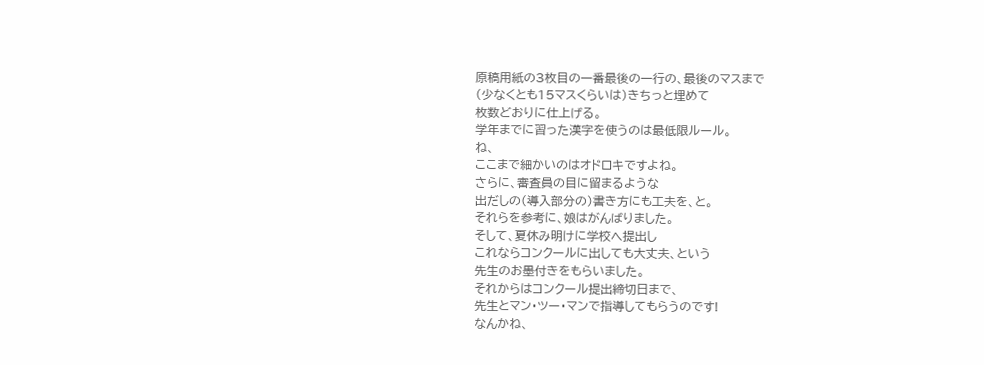原稿用紙の3枚目の一番最後の一行の、最後のマスまで
(少なくとも15マスくらいは)きちっと埋めて
枚数どおりに仕上げる。
学年までに習った漢字を使うのは最低限ルール。
ね、
ここまで細かいのはオドロキですよね。
さらに、審査員の目に留まるような
出だしの(導入部分の)書き方にも工夫を、と。
それらを参考に、娘はがんばりました。
そして、夏休み明けに学校へ提出し
これならコンクールに出しても大丈夫、という
先生のお墨付きをもらいました。
それからはコンクール提出締切日まで、
先生とマン・ツー・マンで指導してもらうのです!
なんかね、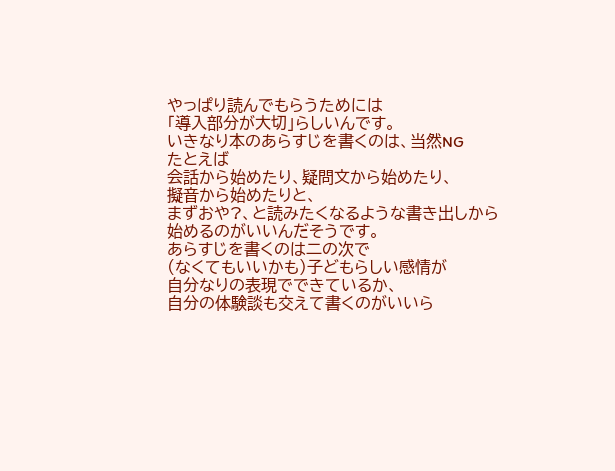やっぱり読んでもらうためには
「導入部分が大切」らしいんです。
いきなり本のあらすじを書くのは、当然NG
たとえば
会話から始めたり、疑問文から始めたり、
擬音から始めたりと、
まずおや?、と読みたくなるような書き出しから
始めるのがいいんだそうです。
あらすじを書くのは二の次で
(なくてもいいかも)子どもらしい感情が
自分なりの表現でできているか、
自分の体験談も交えて書くのがいいら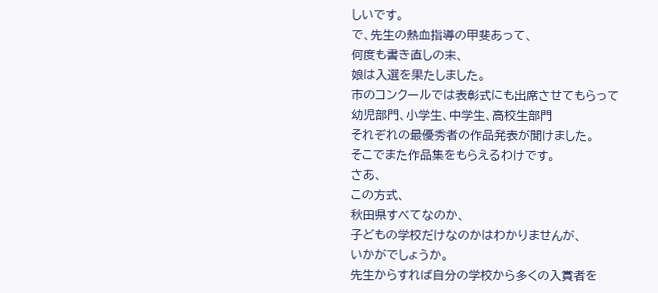しいです。
で、先生の熱血指導の甲斐あって、
何度も書き直しの末、
娘は入選を果たしました。
市のコンクールでは表彰式にも出席させてもらって
幼児部門、小学生、中学生、高校生部門
それぞれの最優秀者の作品発表が聞けました。
そこでまた作品集をもらえるわけです。
さあ、
この方式、
秋田県すべてなのか、
子どもの学校だけなのかはわかりませんが、
いかがでしょうか。
先生からすれば自分の学校から多くの入賞者を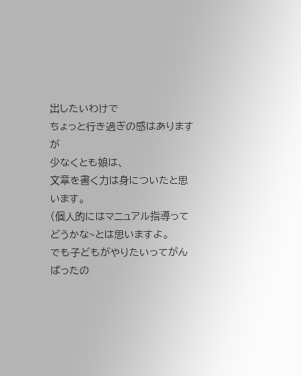出したいわけで
ちょっと行き過ぎの感はありますが
少なくとも娘は、
文章を書く力は身についたと思います。
(個人的にはマニュアル指導って
どうかな~とは思いますよ。
でも子どもがやりたいってがんばったの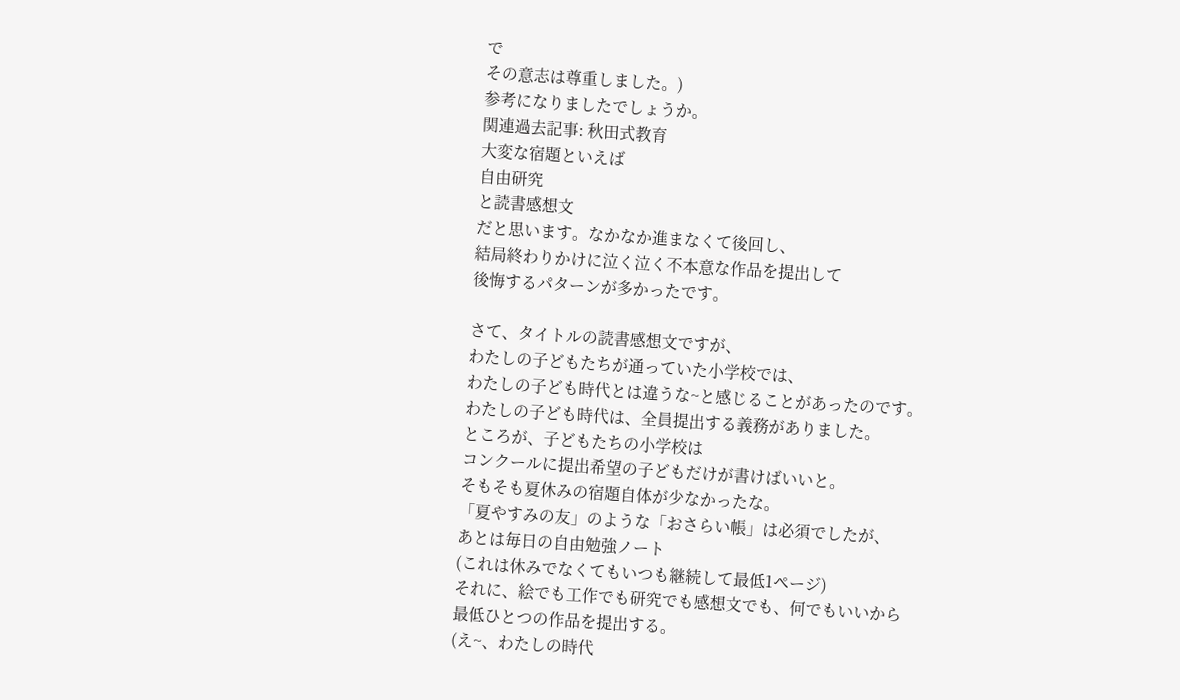で
その意志は尊重しました。)
参考になりましたでしょうか。
関連過去記事: 秋田式教育
大変な宿題といえば
自由研究
と読書感想文
だと思います。なかなか進まなくて後回し、
結局終わりかけに泣く泣く不本意な作品を提出して
後悔するパターンが多かったです。

さて、タイトルの読書感想文ですが、
わたしの子どもたちが通っていた小学校では、
わたしの子ども時代とは違うな~と感じることがあったのです。
わたしの子ども時代は、全員提出する義務がありました。
ところが、子どもたちの小学校は
コンクールに提出希望の子どもだけが書けばいいと。
そもそも夏休みの宿題自体が少なかったな。
「夏やすみの友」のような「おさらい帳」は必須でしたが、
あとは毎日の自由勉強ノート
(これは休みでなくてもいつも継続して最低1ページ)
それに、絵でも工作でも研究でも感想文でも、何でもいいから
最低ひとつの作品を提出する。
(え~、わたしの時代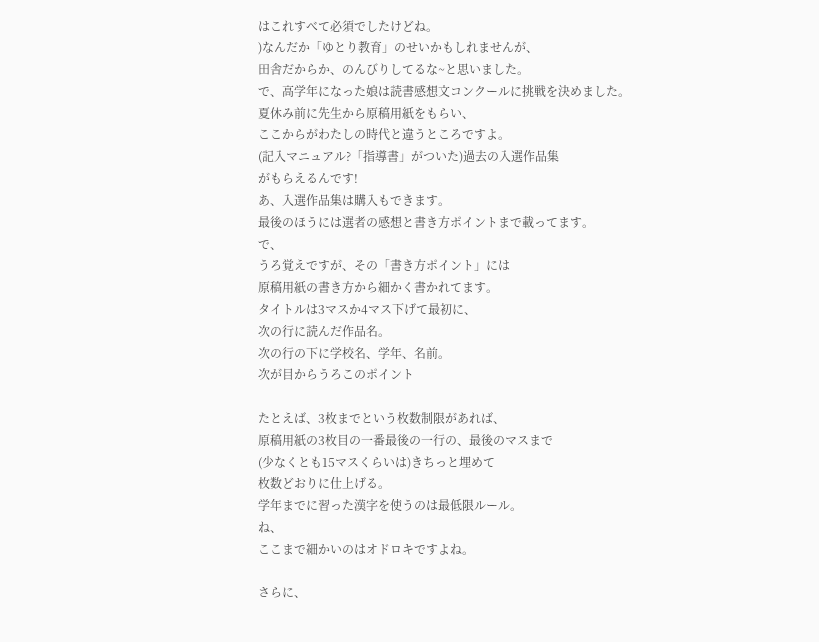はこれすべて必須でしたけどね。
)なんだか「ゆとり教育」のせいかもしれませんが、
田舎だからか、のんびりしてるな~と思いました。
で、高学年になった娘は読書感想文コンクールに挑戦を決めました。
夏休み前に先生から原稿用紙をもらい、
ここからがわたしの時代と違うところですよ。
(記入マニュアル?「指導書」がついた)過去の入選作品集
がもらえるんです!
あ、入選作品集は購入もできます。
最後のほうには選者の感想と書き方ポイントまで載ってます。
で、
うろ覚えですが、その「書き方ポイント」には
原稿用紙の書き方から細かく書かれてます。
タイトルは3マスか4マス下げて最初に、
次の行に読んだ作品名。
次の行の下に学校名、学年、名前。
次が目からうろこのポイント

たとえば、3枚までという枚数制限があれば、
原稿用紙の3枚目の一番最後の一行の、最後のマスまで
(少なくとも15マスくらいは)きちっと埋めて
枚数どおりに仕上げる。
学年までに習った漢字を使うのは最低限ルール。
ね、
ここまで細かいのはオドロキですよね。

さらに、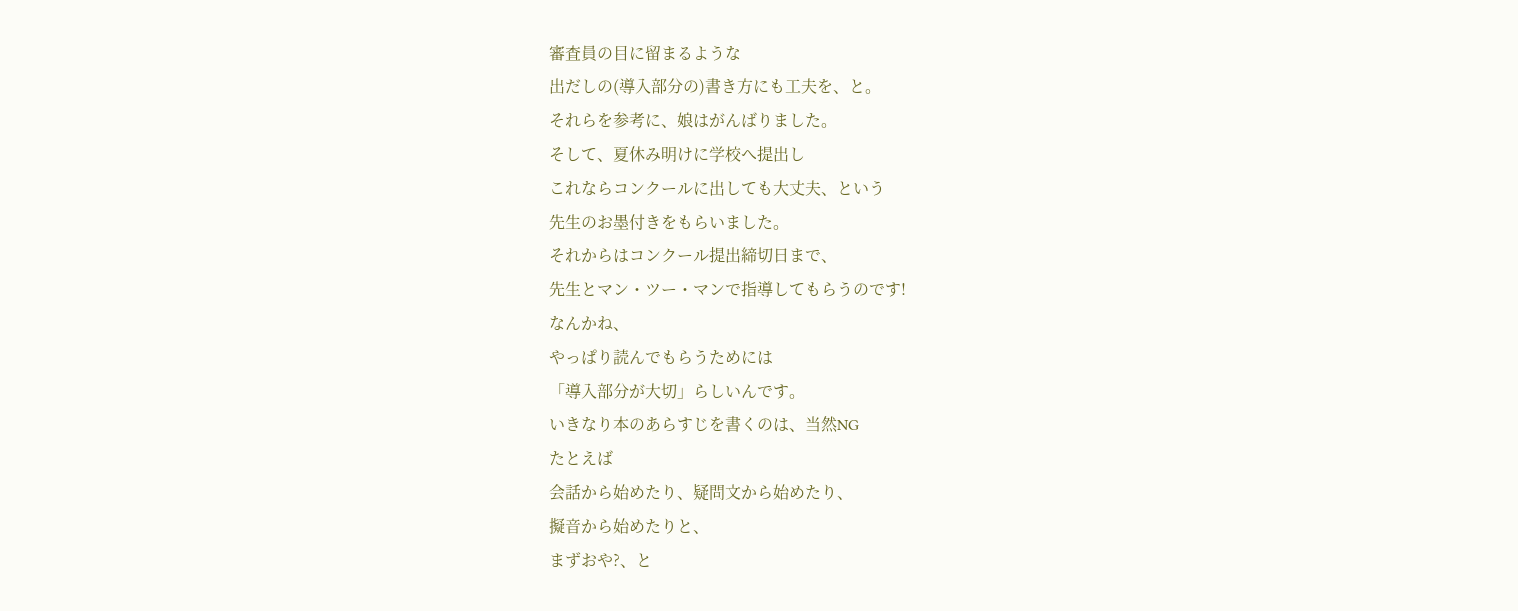審査員の目に留まるような
出だしの(導入部分の)書き方にも工夫を、と。
それらを参考に、娘はがんばりました。
そして、夏休み明けに学校へ提出し
これならコンクールに出しても大丈夫、という
先生のお墨付きをもらいました。
それからはコンクール提出締切日まで、
先生とマン・ツー・マンで指導してもらうのです!
なんかね、
やっぱり読んでもらうためには
「導入部分が大切」らしいんです。
いきなり本のあらすじを書くのは、当然NG
たとえば
会話から始めたり、疑問文から始めたり、
擬音から始めたりと、
まずおや?、と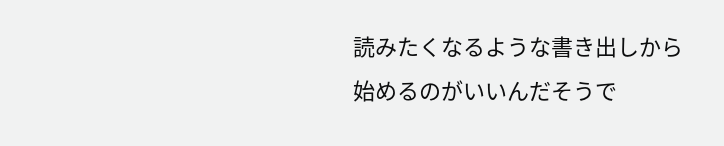読みたくなるような書き出しから
始めるのがいいんだそうで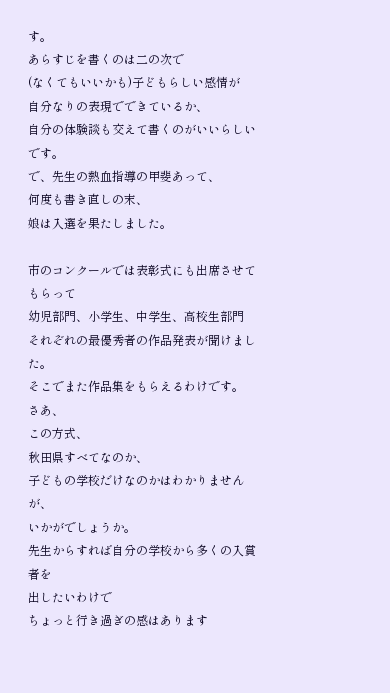す。
あらすじを書くのは二の次で
(なくてもいいかも)子どもらしい感情が
自分なりの表現でできているか、
自分の体験談も交えて書くのがいいらしいです。
で、先生の熱血指導の甲斐あって、
何度も書き直しの末、
娘は入選を果たしました。

市のコンクールでは表彰式にも出席させてもらって
幼児部門、小学生、中学生、高校生部門
それぞれの最優秀者の作品発表が聞けました。
そこでまた作品集をもらえるわけです。
さあ、
この方式、
秋田県すべてなのか、
子どもの学校だけなのかはわかりませんが、
いかがでしょうか。
先生からすれば自分の学校から多くの入賞者を
出したいわけで
ちょっと行き過ぎの感はあります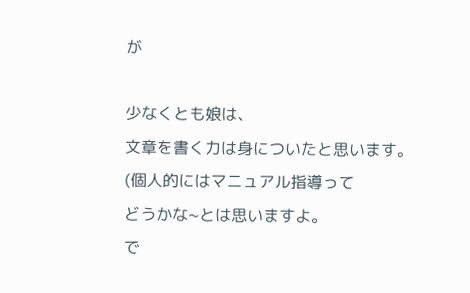が

少なくとも娘は、
文章を書く力は身についたと思います。
(個人的にはマニュアル指導って
どうかな~とは思いますよ。
で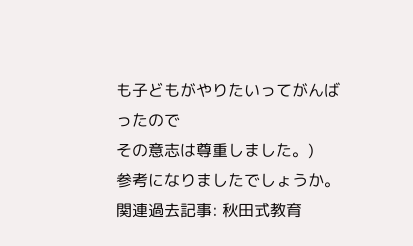も子どもがやりたいってがんばったので
その意志は尊重しました。)
参考になりましたでしょうか。
関連過去記事: 秋田式教育